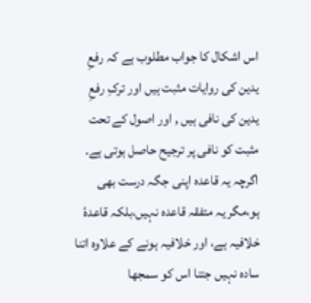اس اشکال کا جواب مطلوب ہے کہ رفعِ یدین کی روایات مثبت ہیں اور ترکِ رفعِ یدین کی نافی ہیں , اور اصول کے تحت مثبت کو نافی پر ترجیح حاصل ہوتی ہے۔
اگرچہ یہ قاعدہ اپنی جگہ درست بھی ہو،مگر یہ متفقہ قاعدہ نہیں،بلکہ قاعدۂ خلافیہ ہے، اور خلافیہ ہونے کے علاوہ اتنا سادہ نہیں جتنا اس کو سمجھا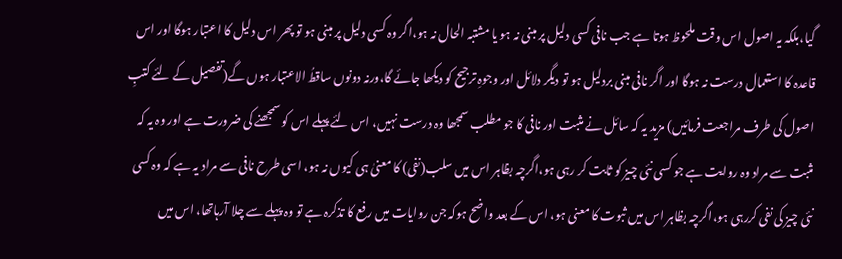گیا،بلکہ یہ اصول اس وقت ملحوظ ہوتا ہے جب نافی کسی دلیل پر مبنی نہ ہو یا مشتبہ الحال نہ ہو،اگر وہ کسی دلیل پر مبنی ہو تو پھر اس دلیل کا اعتبار ہوگا اور اس قاعدہ کا استعمال درست نہ ہوگا اور اگر نافی مبنی بردلیل ہو تو دیگر دلائل اور وجوہِ ترجیح کو دیکھا جائے گا،ورنہ دونوں ساقطُ الاعتبار ہوں گے(تفصیل کے لئے کتبِ اصول کی طرف مراجعت فرمائیں) مزید یہ کہ سائل نے مثبت اور نافی کا جو مطلب سمجھا وہ درست نہیں، اس لئے پہلے اس کو سمجھنے کی ضرورت ہے اور وہ یہ کہ مثبت سے مراد وہ روایت ہے جو کسی نئی چیز کو ثابت کر رہی ہو،اگرچہ بظاہر اس میں سلب(نفی) کا معنیٰ ہی کیوں نہ ہو، اسی طرح نافی سے مراد یہ ہے کہ وہ کسی نئی چیز کی نفی کررہی ہو،اگرچہ بظاہر اس میں ثبوت کا معنی ہو، اس کے بعد واضح ہوکہ جن روایات میں رفع کا تذکرہ ہے تو وہ پہلے سے چلا آرہاتھا، اس میں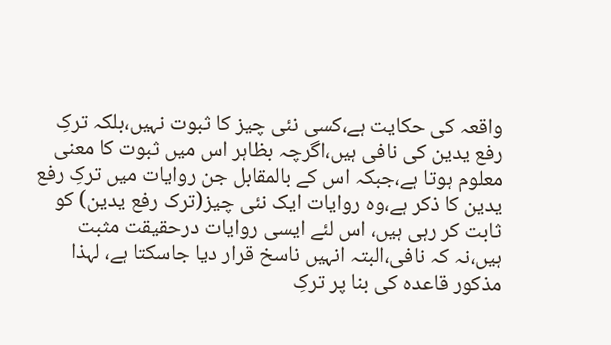واقعہ کی حکایت ہے،کسی نئی چیز کا ثبوت نہیں،بلکہ ترکِ رفع یدین کی نافی ہیں،اگرچہ بظاہر اس میں ثبوت کا معنی معلوم ہوتا ہے،جبکہ اس کے بالمقابل جن روایات میں ترکِ رفع یدین کا ذکر ہے،وہ روایات ایک نئی چیز(ترک رفع یدین) کو ثابت کر رہی ہیں، اس لئے ایسی روایات درحقیقت مثبت ہیں،نہ کہ نافی،البتہ انہیں ناسخ قرار دیا جاسکتا ہے، لہذا مذکور قاعدہ کی بنا پر ترکِ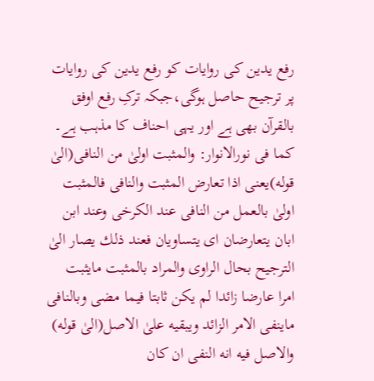رفع یدین کی روایات کو رفع یدین کی روایات پر ترجیح حاصل ہوگی،جبکہ ترکِ رفع اوفق بالقرآن بھی ہے اور یہی احناف کا مذہب ہے۔
کما فی نورالانوار: والمثبت اولیٰ من النافی(الیٰ قوله)یعنی اذا تعارض المثبت والنافی فالمثبت اولیٰ بالعمل من النافی عند الکرخی وعند ابن ابان یتعارضان ای یتساویان فعند ذلك یصار الیٰ الترجیح بحال الراوی والمراد بالمثبت مایثبت امرا عارضا زائدا لم یکن ثابتا فیما مضی وبالنافی ماینفی الامر الزائد ویبقیه علیٰ الاصل(الیٰ قوله) والاصل فیه انه النفی ان کان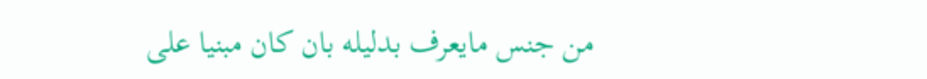من جنس مایعرف بدلیله بان کان مبنیا علی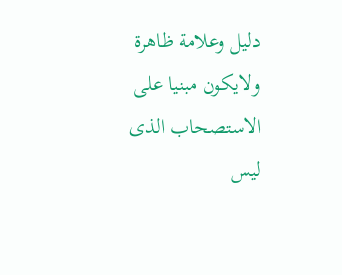دلیل وعلامة ظاھرة ولایکون مبنیا علی الاستصحاب الذی لیس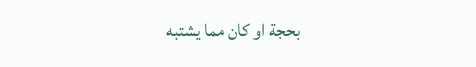بحجة او کان مما یشتبه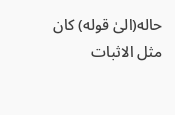حاله(الیٰ قوله) کان مثل الاثبات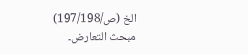الخ (ص/197/198) مبحث التعارض۔